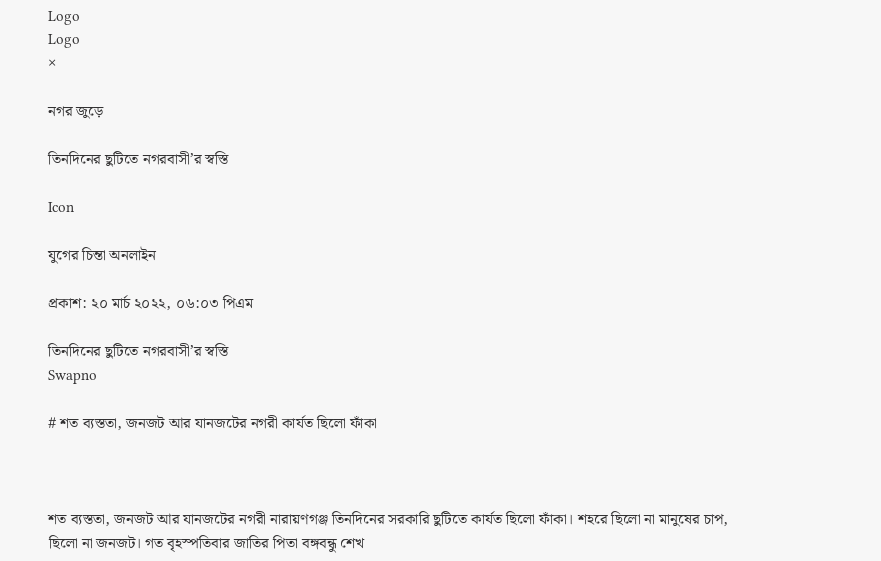Logo
Logo
×

নগর জুড়ে

তিনদিনের ছুটিতে নগরবাসী’র স্বস্তি

Icon

যুগের চিন্তা অনলাইন

প্রকাশ: ২০ মার্চ ২০২২, ০৬:০৩ পিএম

তিনদিনের ছুটিতে নগরবাসী’র স্বস্তি
Swapno

# শত ব্যস্ততা, জনজট আর যানজটের নগরী কার্যত ছিলো ফাঁকা



শত ব্যস্ততা, জনজট আর যানজটের নগরী নারায়ণগঞ্জ তিনদিনের সরকারি ছুটিতে কার্যত ছিলো ফাঁকা। শহরে ছিলো না মানুষের চাপ, ছিলো না জনজট। গত বৃহস্পতিবার জাতির পিতা বঙ্গবন্ধু শেখ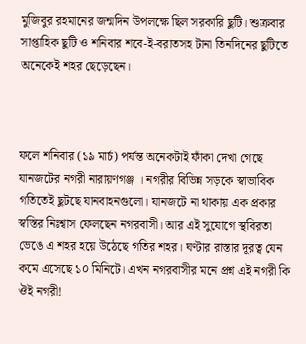মুজিবুর রহমানের জন্মদিন উপলক্ষে ছিল সরকারি ছুটি। শুক্রবার সাপ্তাহিক ছুটি ও শনিবার শবে-ই-বরাতসহ টানা তিনদিনের ছুটিতে অনেকেই শহর ছেড়েছেন।



ফলে শনিবার (১৯ মার্চ) পর্যন্ত অনেকটাই ফাঁকা দেখা গেছে যানজটের নগরী নারায়ণগঞ্জ । নগরীর বিভিন্ন সড়কে স্বাভাবিক গতিতেই ছুটছে যানবাহনগুলো। যানজটে না থাকায় এক প্রকার স্বস্তির নিঃশ্বাস ফেলছেন নগরবাসী। আর এই সুযোগে স্থবিরতা ভেঙে এ শহর হয়ে উঠেছে গতির শহর। ঘণ্টার রাস্তার দূরত্ব যেন কমে এসেছে ১০ মিনিটে। এখন নগরবাসীর মনে প্রশ্ন এই নগরী কি ঔই নগরী!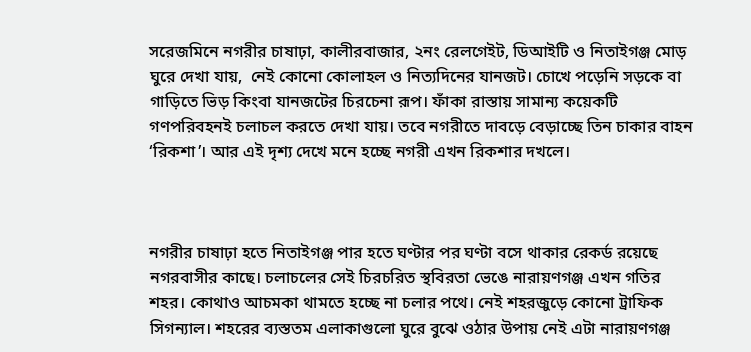সরেজমিনে নগরীর চাষাঢ়া, কালীরবাজার, ২নং রেলগেইট, ডিআইটি ও নিতাইগঞ্জ মোড়  ঘুরে দেখা যায়,  নেই কোনো কোলাহল ও নিত্যদিনের যানজট। চোখে পড়েনি সড়কে বা গাড়িতে ভিড় কিংবা যানজটের চিরচেনা রূপ। ফাঁকা রাস্তায় সামান্য কয়েকটি গণপরিবহনই চলাচল করতে দেখা যায়। তবে নগরীতে দাবড়ে বেড়াচ্ছে তিন চাকার বাহন ‘রিকশা’। আর এই দৃশ্য দেখে মনে হচ্ছে নগরী এখন রিকশার দখলে।



নগরীর চাষাঢ়া হতে নিতাইগঞ্জ পার হতে ঘণ্টার পর ঘণ্টা বসে থাকার রেকর্ড রয়েছে নগরবাসীর কাছে। চলাচলের সেই চিরচরিত স্থবিরতা ভেঙে নারায়ণগঞ্জ এখন গতির শহর। কোথাও আচমকা থামতে হচ্ছে না চলার পথে। নেই শহরজুড়ে কোনো ট্রাফিক সিগন্যাল। শহরের ব্যস্ততম এলাকাগুলো ঘুরে বুঝে ওঠার উপায় নেই এটা নারায়ণগঞ্জ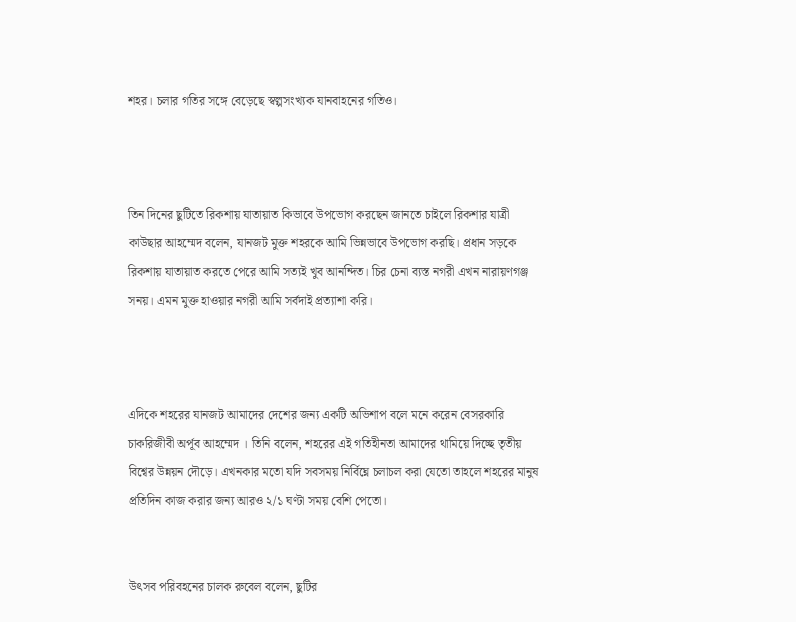শহর। চলার গতির সঙ্গে বেড়েছে স্বল্পসংখ্যক যানবাহনের গতিও।



তিন দিনের ছুটিতে রিকশায় যাতায়াত কিভাবে উপভোগ করছেন জানতে চাইলে রিকশার যাত্রী কাউছার আহম্মেদ বলেন, যানজট মুক্ত শহরকে আমি ভিন্নভাবে উপভোগ করছি। প্রধান সড়কে রিকশায় যাতায়াত করতে পেরে আমি সত্যই খুব আনন্দিত। চির চেনা ব্যস্ত নগরী এখন নারায়ণগঞ্জ সনয়। এমন মুক্ত হাওয়ার নগরী আমি সর্বদাই প্রত্যাশা করি।



এদিকে শহরের যানজট আমাদের দেশের জন্য একটি অভিশাপ বলে মনে করেন বেসরকারি চাকরিজীবী অর্পূব আহম্মেদ । তিনি বলেন, শহরের এই গতিহীনতা আমাদের থামিয়ে দিচ্ছে তৃতীয় বিশ্বের উন্নয়ন দৌড়ে। এখনকার মতো যদি সবসময় নির্বিঘ্নে চলাচল করা যেতো তাহলে শহরের মানুষ প্রতিদিন কাজ করার জন্য আরও ২/১ ঘণ্টা সময় বেশি পেতো।


উৎসব পরিবহনের চালক রুবেল বলেন, ছুটির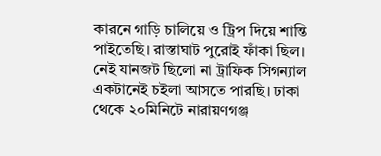কারনে গাড়ি চালিয়ে ও ট্রিপ দিয়ে শান্তি পাইতেছি। রাস্তাঘাট পুরোই ফাঁকা ছিল। নেই যানজট ছিলো না ট্রাফিক সিগন্যাল একটানেই চইলা আসতে পারছি। ঢাকা থেকে ২০মিনিটে নারায়ণগঞ্জ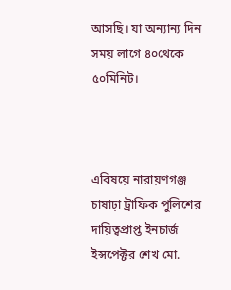আসছি। যা অন্যান্য দিন সময় লাগে ৪০থেকে ৫০মিনিট।



এবিষয়ে নারায়ণগঞ্জ চাষাঢ়া ট্রাফিক পুলিশের দায়িত্বপ্রাপ্ত ইনচার্জ ইন্সপেক্টর শেখ মো.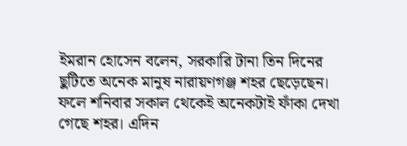ইমরান হোসেন বলেন, সরকারি টানা তিন দিনের ছুটিতে অনেক মানুষ নারায়ণগঞ্জ শহর ছেড়েছেন। ফলে শনিবার সকাল থেকেই অনেকটাই ফাঁকা দেখা গেছে শহর। এদিন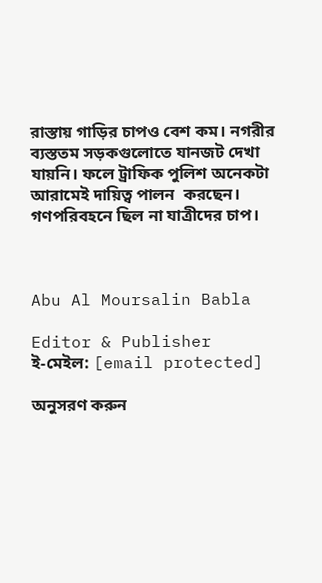রাস্তায় গাড়ির চাপও বেশ কম। নগরীর ব্যস্ততম সড়কগুলোতে যানজট দেখা যায়নি। ফলে ট্রাফিক পুলিশ অনেকটা আরামেই দায়িত্ব পালন  করছেন। গণপরিবহনে ছিল না যাত্রীদের চাপ।



Abu Al Moursalin Babla

Editor & Publisher
ই-মেইল: [email protected]

অনুসরণ করুন